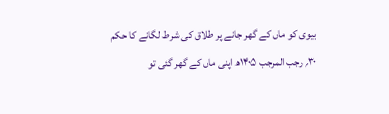بیوی کو ماں کے گھر جانے پر طلاق کی شرط لگانے کا حکم
۳۰؍ رجب المرجب ۱۴۰۵ھ اپنی ماں کے گھر گئی تو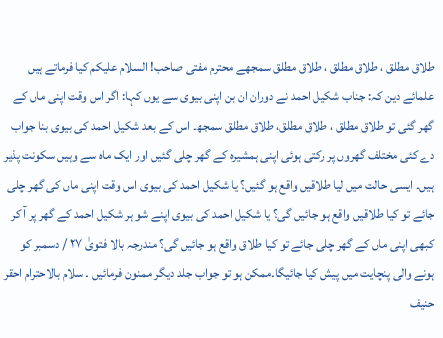طلاق مطلق ، طلاق مطلق ، طلاق مطلق سمجھے محترم مفتی صاحب! السلام علیکم کیا فرماتے ہیں علمائے دین کہ: جناب شکیل احمد نے دوران ان بن اپنی بیوی سے یوں کہا: اگر اس وقت اپنی ماں کے گھر گئی تو طلاق مطلق ، طلاق مطلق، طلاق مطلق سمجھ۔ اس کے بعد شکیل احمد کی بیوی بنا جواب دے کئی مختلف گھروں پر رکتی ہوئی اپنی ہمشیرہ کے گھر چلی گئیں اور ایک ماہ سے وہیں سکونت پذیر ہیں۔ ایسی حالت میں لیا طلاقیں واقع ہو گئیں؟ یا شکیل احمد کی بیوی اس وقت اپنی ماں کی گھر چلی جائے تو کیا طلاقیں واقع ہو جائیں گی؟ یا شکیل احمد کی بیوی اپنے شو ہر شکیل احمد کے گھر پر آ کر کبھی اپنی ماں کے گھر چلی جائے تو کیا طلاق واقع ہو جائیں گی؟ مندرجہ بالا فتویٰ ۲۷ / دسمبر کو ہونے والی پنچایت میں پیش کیا جائیگا۔ممکن ہو تو جواب جلد دیگر ممنون فرمائیں ۔ سلام بالاحترام احقر حنیف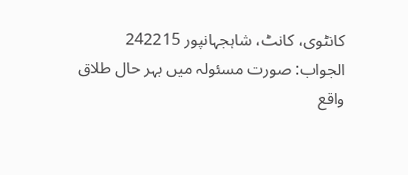کانٹوی، کانٹ، شاہجہانپور 242215
الجواب: صورت مسئولہ میں بہر حال طلاق واقع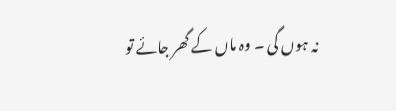نہ ہوں گی ۔ وہ ماں کے گھر جائے تو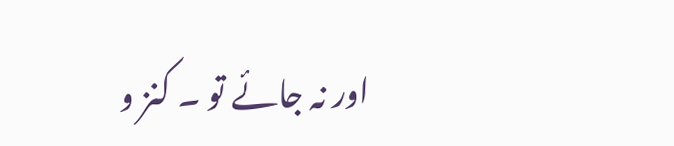اور نہ جائے تو ۔ کنز و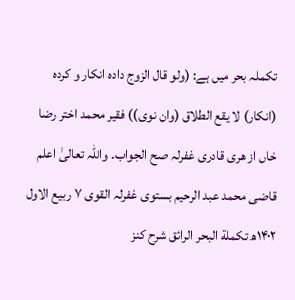تکملہ بحر میں ہے: (ولو قال الزوج داده انکار و کرده (انکار) لا يقع الطلاق (وان نوى)) فقیر محمد اختر رضا خاں از هری قادری غفرلہ صح الجواب۔ واللہ تعالیٰ اعلم قاضی محمد عبد الرحیم بستوی غفرلہ القوی ۷ ربیع الاول ۱۴۰۲ھ تكملة البحر الرائق شرح كنز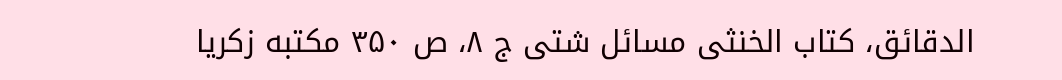الدقائق، کتاب الخنثی مسائل شتی ج ۸، ص ۳۵۰ مکتبه زکریا